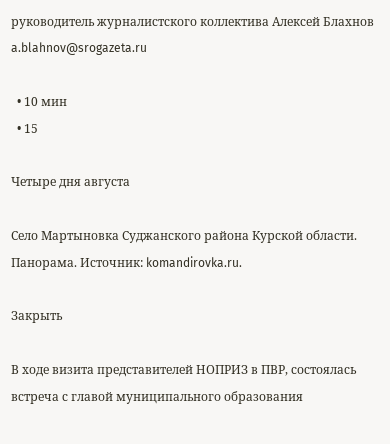руководитель журналистского коллектива Алексей Блахнов a.blahnov@srogazeta.ru

  • 10 мин
  • 15

Четыре дня августа

Село Мартыновка Суджанского района Курской области. Панорама. Источник: komandirovka.ru.

Закрыть

В ходе визита представителей НОПРИЗ в ПВР, состоялась встреча с главой муниципального образования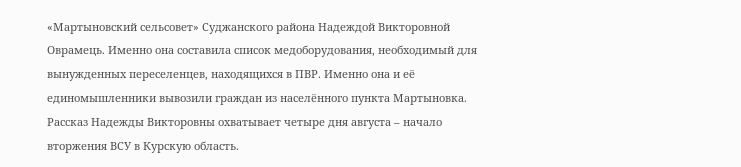«Мартыновский сельсовет» Суджанского района Надеждой Викторовной Оврамець. Именно она составила список медоборудования, необходимый для вынужденных переселенцев, находящихся в ПВР. Именно она и её единомышленники вывозили граждан из населённого пункта Мартыновка. Рассказ Надежды Викторовны охватывает четыре дня августа – начало вторжения ВСУ в Курскую область.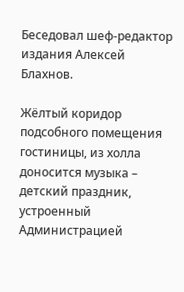Беседовал шеф-редактор издания Алексей Блахнов.

Жёлтый коридор подсобного помещения гостиницы, из холла доносится музыка – детский праздник, устроенный Администрацией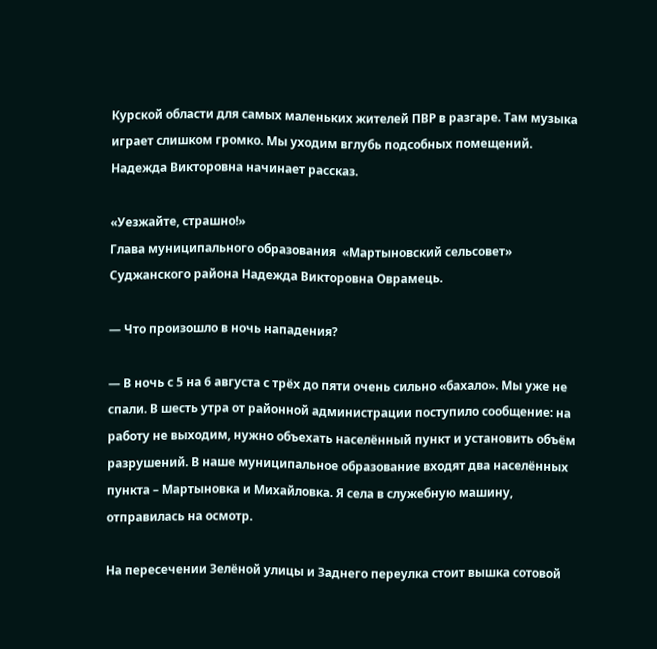Курской области для самых маленьких жителей ПВР в разгаре. Там музыка играет слишком громко. Мы уходим вглубь подсобных помещений. Надежда Викторовна начинает рассказ.

«Уезжайте, страшно!»
Глава муниципального образования  «Мартыновский сельсовет» Суджанского района Надежда Викторовна Оврамець.

— Что произошло в ночь нападения?

— В ночь с 5 на 6 августа с трёх до пяти очень сильно «бахало». Мы уже не спали. В шесть утра от районной администрации поступило сообщение: на работу не выходим, нужно объехать населённый пункт и установить объём разрушений. В наше муниципальное образование входят два населённых пункта – Мартыновка и Михайловка. Я села в служебную машину, отправилась на осмотр.

На пересечении Зелёной улицы и Заднего переулка стоит вышка сотовой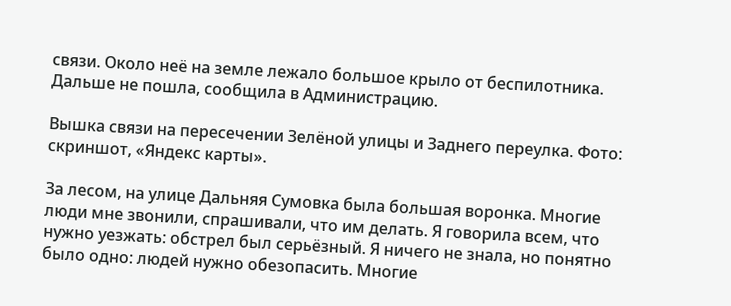связи. Около неё на земле лежало большое крыло от беспилотника. Дальше не пошла, сообщила в Администрацию.

Вышка связи на пересечении Зелёной улицы и Заднего переулка. Фото: скриншот, «Яндекс карты».

За лесом, на улице Дальняя Сумовка была большая воронка. Многие люди мне звонили, спрашивали, что им делать. Я говорила всем, что нужно уезжать: обстрел был серьёзный. Я ничего не знала, но понятно было одно: людей нужно обезопасить. Многие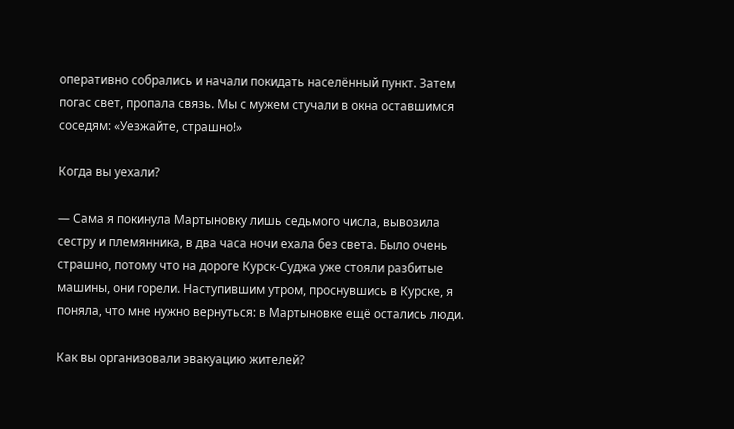оперативно собрались и начали покидать населённый пункт. Затем погас свет, пропала связь. Мы с мужем стучали в окна оставшимся соседям: «Уезжайте, страшно!»

Когда вы уехали?

— Сама я покинула Мартыновку лишь седьмого числа, вывозила сестру и племянника, в два часа ночи ехала без света. Было очень страшно, потому что на дороге Курск-Суджа уже стояли разбитые машины, они горели. Наступившим утром, проснувшись в Курске, я поняла, что мне нужно вернуться: в Мартыновке ещё остались люди.

Как вы организовали эвакуацию жителей?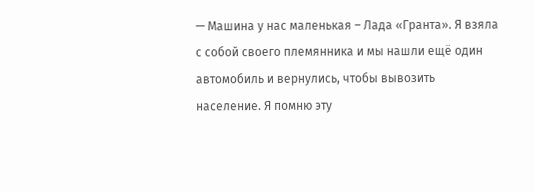— Машина у нас маленькая – Лада «Гранта». Я взяла с собой своего племянника и мы нашли ещё один автомобиль и вернулись, чтобы вывозить население. Я помню эту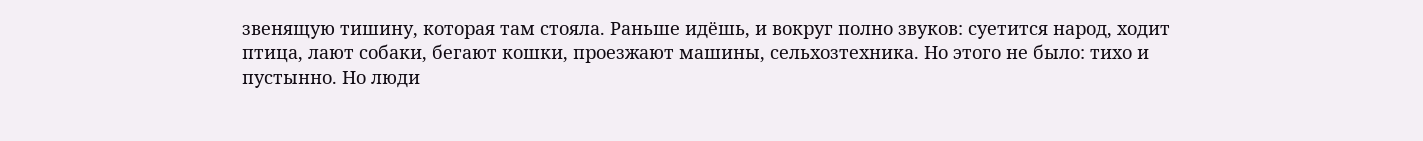звенящую тишину, которая там стояла. Раньше идёшь, и вокруг полно звуков: суетится народ, ходит птица, лают собаки, бегают кошки, проезжают машины, сельхозтехника. Но этого не было: тихо и пустынно. Но люди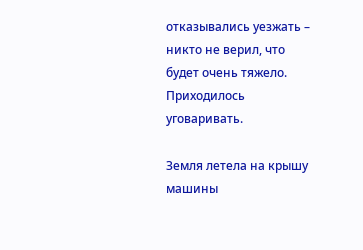отказывались уезжать – никто не верил, что будет очень тяжело. Приходилось уговаривать.

Земля летела на крышу машины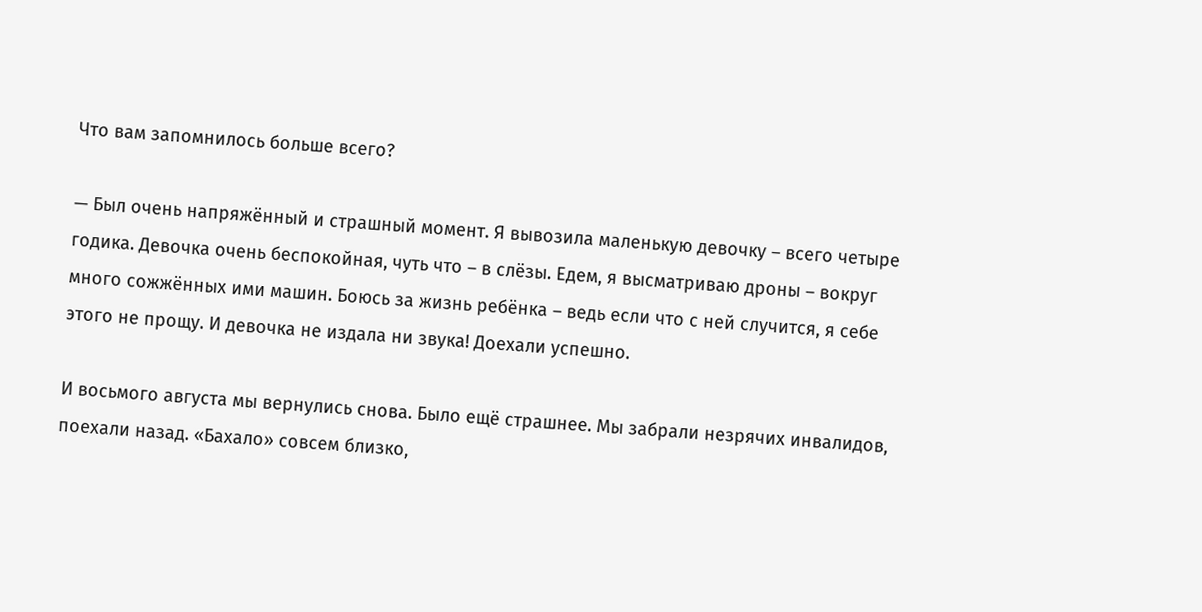Что вам запомнилось больше всего?

— Был очень напряжённый и страшный момент. Я вывозила маленькую девочку – всего четыре годика. Девочка очень беспокойная, чуть что – в слёзы. Едем, я высматриваю дроны – вокруг много сожжённых ими машин. Боюсь за жизнь ребёнка – ведь если что с ней случится, я себе этого не прощу. И девочка не издала ни звука! Доехали успешно.

И восьмого августа мы вернулись снова. Было ещё страшнее. Мы забрали незрячих инвалидов, поехали назад. «Бахало» совсем близко,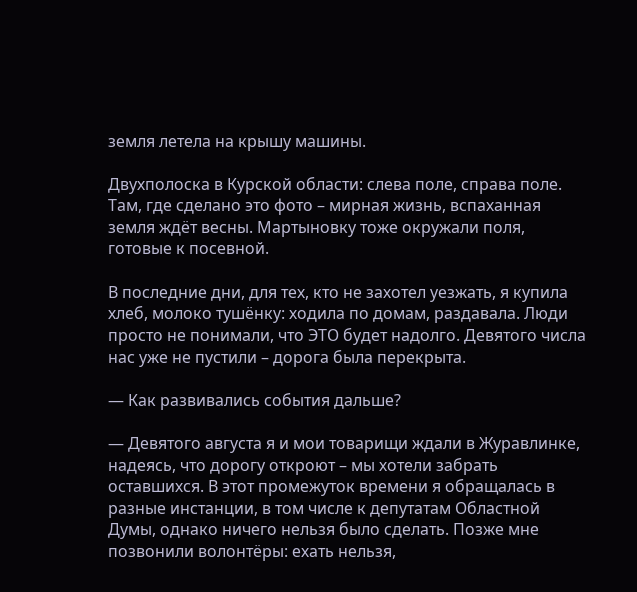земля летела на крышу машины.

Двухполоска в Курской области: слева поле, справа поле. Там, где сделано это фото – мирная жизнь, вспаханная земля ждёт весны. Мартыновку тоже окружали поля, готовые к посевной.

В последние дни, для тех, кто не захотел уезжать, я купила хлеб, молоко тушёнку: ходила по домам, раздавала. Люди просто не понимали, что ЭТО будет надолго. Девятого числа нас уже не пустили – дорога была перекрыта.

— Как развивались события дальше?

— Девятого августа я и мои товарищи ждали в Журавлинке, надеясь, что дорогу откроют – мы хотели забрать оставшихся. В этот промежуток времени я обращалась в разные инстанции, в том числе к депутатам Областной Думы, однако ничего нельзя было сделать. Позже мне позвонили волонтёры: ехать нельзя,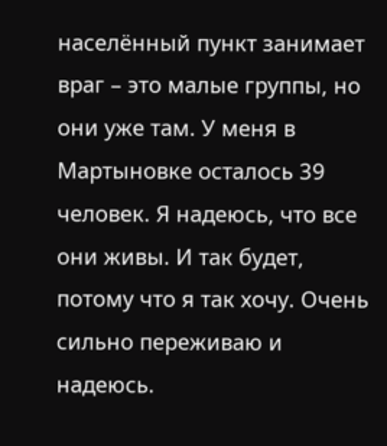населённый пункт занимает враг – это малые группы, но они уже там. У меня в Мартыновке осталось 39 человек. Я надеюсь, что все они живы. И так будет, потому что я так хочу. Очень сильно переживаю и надеюсь.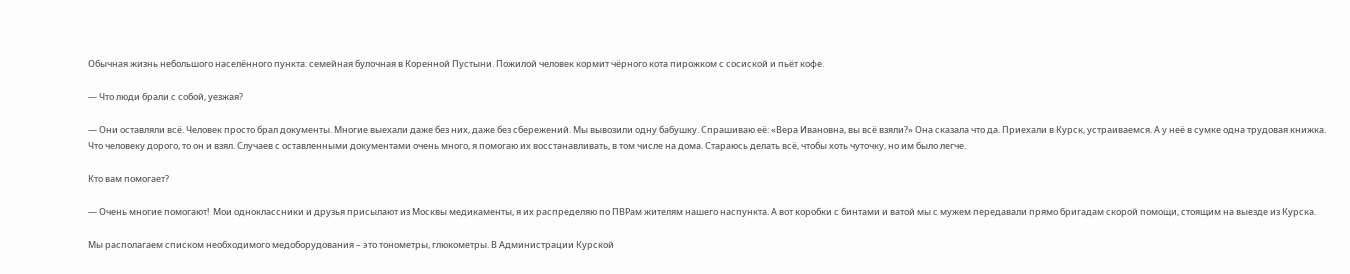Обычная жизнь небольшого населённого пункта: семейная булочная в Коренной Пустыни. Пожилой человек кормит чёрного кота пирожком с сосиской и пьёт кофе.

— Что люди брали с собой, уезжая?

— Они оставляли всё. Человек просто брал документы. Многие выехали даже без них, даже без сбережений. Мы вывозили одну бабушку. Спрашиваю её: «Вера Ивановна, вы всё взяли?» Она сказала что да. Приехали в Курск, устраиваемся. А у неё в сумке одна трудовая книжка. Что человеку дорого, то он и взял. Случаев с оставленными документами очень много, я помогаю их восстанавливать, в том числе на дома. Стараюсь делать всё, чтобы хоть чуточку, но им было легче.

Кто вам помогает?

— Очень многие помогают!  Мои одноклассники и друзья присылают из Москвы медикаменты, я их распределяю по ПВРам жителям нашего наспункта. А вот коробки с бинтами и ватой мы с мужем передавали прямо бригадам скорой помощи, стоящим на выезде из Курска.

Мы располагаем списком необходимого медоборудования – это тонометры, глюкометры. В Администрации Курской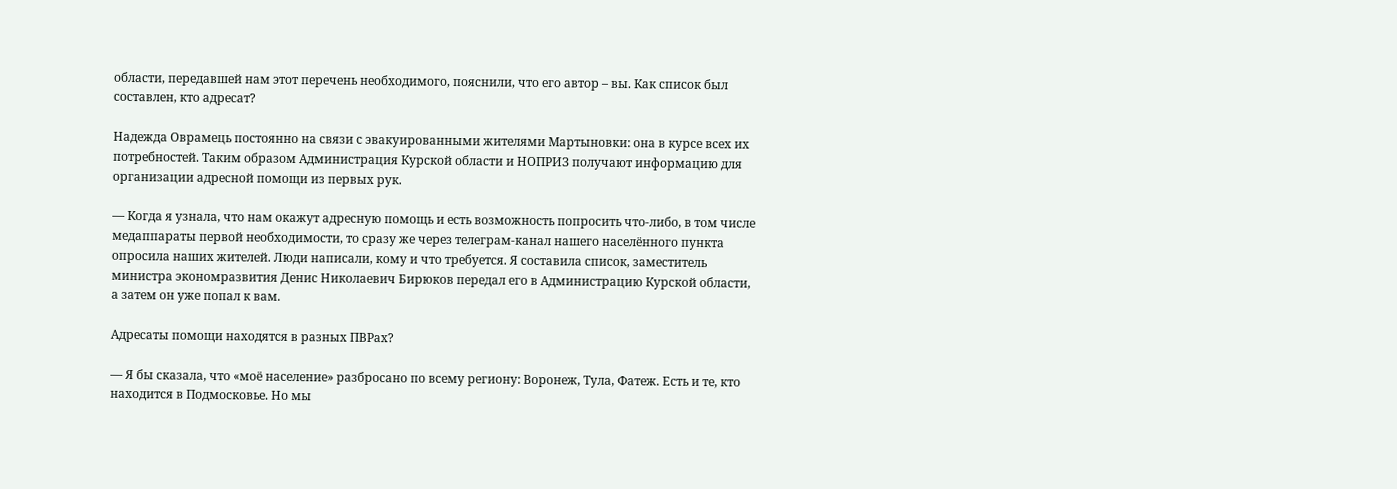области, передавшей нам этот перечень необходимого, пояснили, что его автор – вы. Как список был составлен, кто адресат?

Надежда Оврамець постоянно на связи с эвакуированными жителями Мартыновки: она в курсе всех их потребностей. Таким образом Администрация Курской области и НОПРИЗ получают информацию для организации адресной помощи из первых рук.

— Когда я узнала, что нам окажут адресную помощь и есть возможность попросить что-либо, в том числе медаппараты первой необходимости, то сразу же через телеграм-канал нашего населённого пункта опросила наших жителей. Люди написали, кому и что требуется. Я составила список, заместитель министра экономразвития Денис Николаевич Бирюков передал его в Администрацию Курской области, а затем он уже попал к вам.

Адресаты помощи находятся в разных ПВРах?

— Я бы сказала, что «моё население» разбросано по всему региону: Воронеж, Тула, Фатеж. Есть и те, кто находится в Подмосковье. Но мы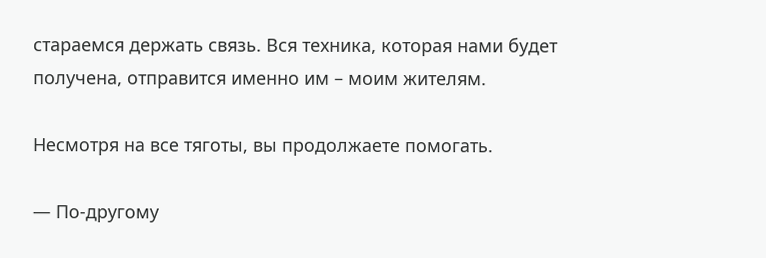стараемся держать связь. Вся техника, которая нами будет получена, отправится именно им – моим жителям.

Несмотря на все тяготы, вы продолжаете помогать.

— По-другому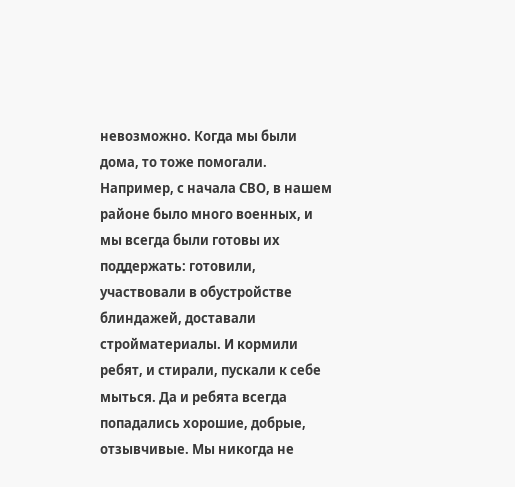невозможно. Когда мы были дома, то тоже помогали. Например, с начала СВО, в нашем районе было много военных, и мы всегда были готовы их поддержать: готовили, участвовали в обустройстве блиндажей, доставали стройматериалы. И кормили ребят, и стирали, пускали к себе мыться. Да и ребята всегда попадались хорошие, добрые, отзывчивые. Мы никогда не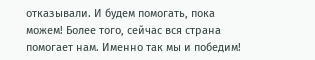отказывали. И будем помогать, пока можем! Более того, сейчас вся страна помогает нам. Именно так мы и победим!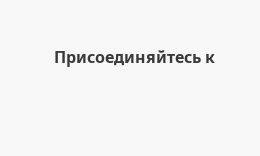Присоединяйтесь к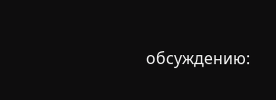обсуждению: